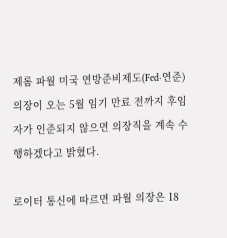제롬 파월 미국 연방준비제도(Fed·연준) 의장이 오는 5월 임기 만료 전까지 후임자가 인준되지 않으면 의장직을 계속 수행하겠다고 밝혔다.

로이터 통신에 따르면 파월 의장은 18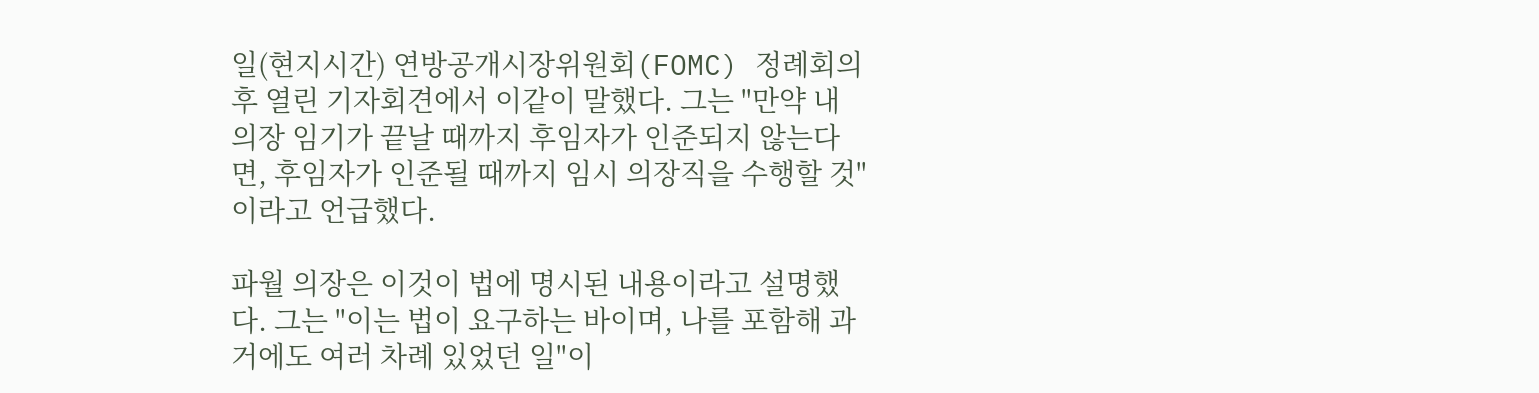일(현지시간) 연방공개시장위원회(FOMC) 정례회의 후 열린 기자회견에서 이같이 말했다. 그는 "만약 내 의장 임기가 끝날 때까지 후임자가 인준되지 않는다면, 후임자가 인준될 때까지 임시 의장직을 수행할 것"이라고 언급했다.

파월 의장은 이것이 법에 명시된 내용이라고 설명했다. 그는 "이는 법이 요구하는 바이며, 나를 포함해 과거에도 여러 차례 있었던 일"이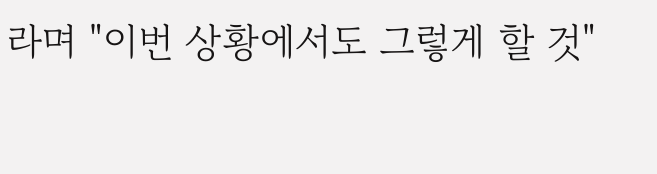라며 "이번 상황에서도 그렇게 할 것"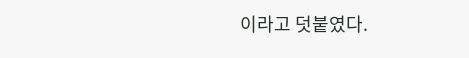이라고 덧붙였다.